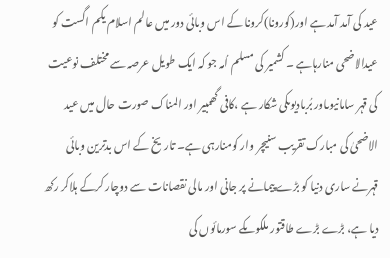عید کی آمد آمد ہے اور(کورونا)کرونا کے اس وبائی دور میں عالم اسلام یکم اگست کو عیدالاضحی منارہاہے ۔ کشمیر کی مسلم اُمہ جو کہ ایک طویل عرصہ سے مختلف نوعیت کی قہر سامانیوںاور بُربادیوںکی شکار ہے ،کافی گھمبیر اور المناک صورت حال میں عید الاضحیٰ کی مبارک تقریب سنیچر وار کومنارہی ہے۔ تاریخ کے اس بدترین وبائی قہرنے ساری دنیا کو بڑے پیمانے پر جانی اور مالی نقصانات سے دوچار کرکے ہلاکر رکھ دیا ہے، بڑے بڑے طاقتور ملکوںکے سورمائوں کی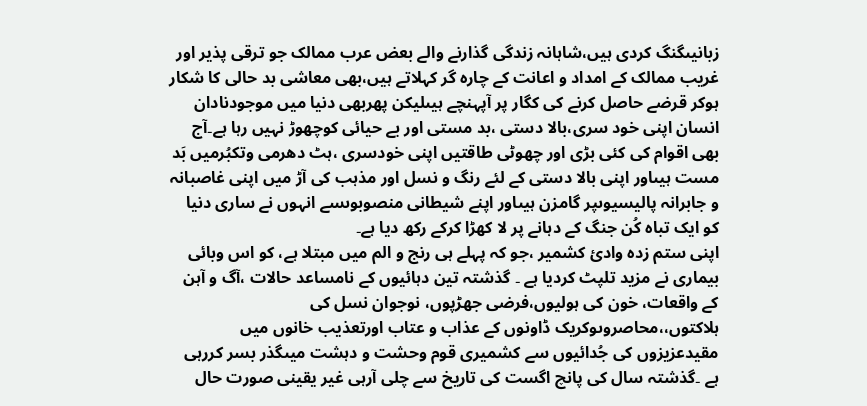زبانیںگنگ کردی ہیں،شاہانہ زندگی گذارنے والے بعض عرب ممالک جو ترقی پذیر اور غریب ممالک کے امداد و اعانت کے چارہ گر کہلاتے ہیں،بھی معاشی بد حالی کا شکار ہوکر قرضے حاصل کرنے کی کگار پر آپہنچے ہیںلیکن پھربھی دنیا میں موجودنادان انسان اپنی خود سری،بالا دستی ،بد مستی اور بے حیائی کوچھوڑ نہیں رہا ہے۔آج بھی اقوام کی کئی بڑی اور چھوٹی طاقتیں اپنی خودسری ،ہٹ دھرمی وتکبُرمیں بَد مست ہیںاور اپنی بالا دستی کے لئے رنگ و نسل اور مذہب کی آڑ میں اپنی غاصبانہ و جابرانہ پالیسیوںپر گامزن ہیںاور اپنے شیطانی منصوبوںسے انہوں نے ساری دنیا کو ایک تباہ کُن جنگ کے دہانے پر لا کھڑا کرکے رکھ دیا ہے۔
اپنی ستم زدہ وادیٔ کشمیر ،جو کہ پہلے ہی رنج و الم میں مبتلا ہے، کو اس وبائی بیماری نے مزید تلپٹ کردیا ہے ۔ گذشتہ تین دہائیوں کے نامساعد حالات ،آگ و آہن کے واقعات، خون کی ہولیوں،فرضی جھڑپوں، نوجوان نسل کی ہلاکتوں،،محاصروںوکریک ڈاونوں کے عذاب و عتاب اورتعذیب خانوں میں مقیدعزیزوں کی جُدائیوں سے کشمیری قوم وحشت و دہشت میںگذر بسر کررہی ہے ۔گذشتہ سال کی پانچ اگست کی تاریخ سے چلی آرہی غیر یقینی صورت حال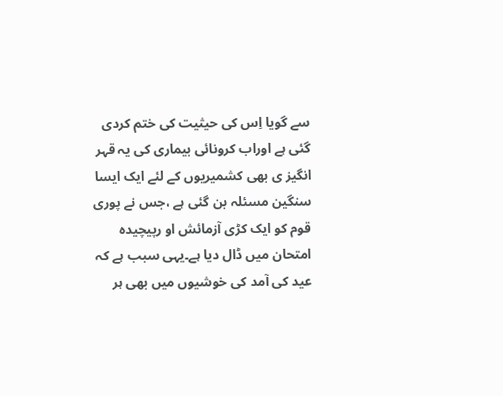سے گویا اِس کی حیثیت کی ختم کردی گئی ہے اوراب کرونائی بیماری کی یہ قہر انگیز ی بھی کشمیریوں کے لئے ایک ایسا سنگین مسئلہ بن گئی ہے ،جس نے پوری قوم کو ایک کڑی آزمائش او رپیچیدہ امتحان میں ڈال دیا ہے۔یہی سبب ہے کہ عید کی آمد کی خوشیوں میں بھی ہر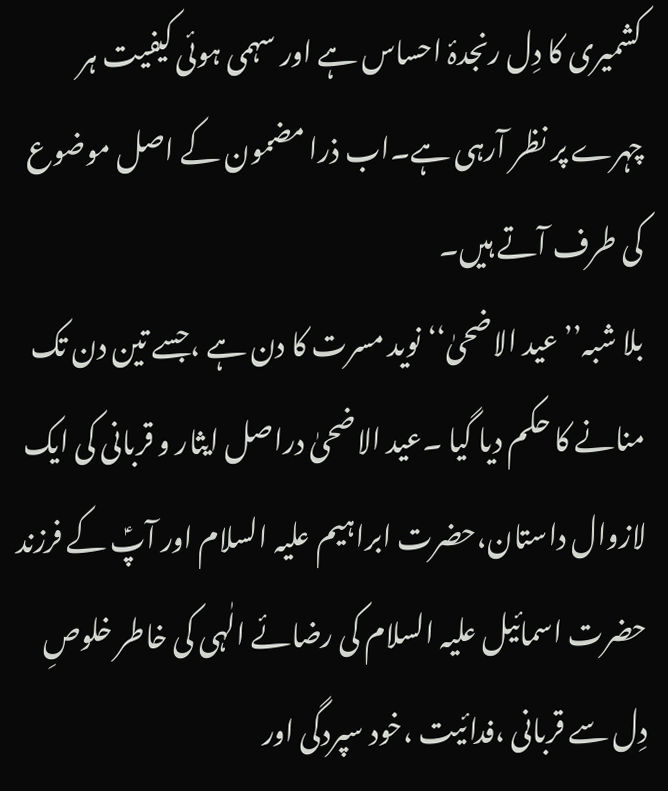کشمیری کا دِل رنجدۂ احساس ہے اور سہمی ہوئی کیفیت ہر چہرے پر نظر آرہی ہے۔اب ذرا مضمون کے اصل موضوع کی طرف آتے ہیں۔
بلا شبہ’’ عید الاضحیٰ‘‘نوید مسرت کا دن ہے ،جسے تین دن تک منانے کا حکم دیا گیا ۔عید الاضحیٰ دراصل ایثار و قربانی کی ایک لازوال داستان،حضرت ابراہیم علیہ السلام اور آپؑ کے فرزند حضرت اسمائیل علیہ السلام کی رضائے الٰہی کی خاطر خلوصِ دِل سے قربانی ،فدائیت ،خود سپردگی اور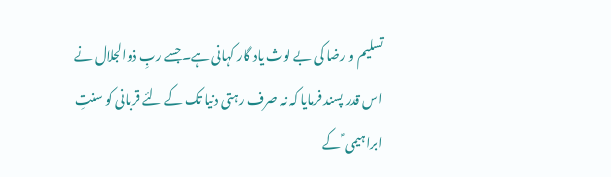تسلیم و رضا کی بے لوث یاد گار کہانی ہے۔جسے ربِ ذوالجلال نے اس قدر پسند فرمایا کہ نہ صرف رہتی دنیا تک کے لئے قربانی کو سنتِ ابراہیمی ؑ کے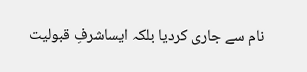نام سے جاری کردیا بلکہ ایساشرفِ قبولیت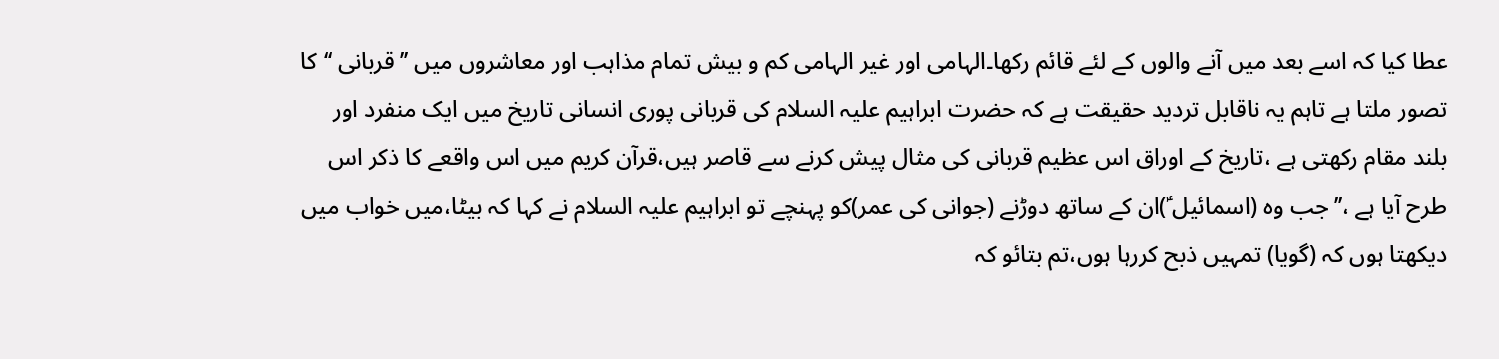عطا کیا کہ اسے بعد میں آنے والوں کے لئے قائم رکھا۔الہامی اور غیر الہامی کم و بیش تمام مذاہب اور معاشروں میں ’’قربانی ‘‘کا تصور ملتا ہے تاہم یہ ناقابل تردید حقیقت ہے کہ حضرت ابراہیم علیہ السلام کی قربانی پوری انسانی تاریخ میں ایک منفرد اور بلند مقام رکھتی ہے ،تاریخ کے اوراق اس عظیم قربانی کی مثال پیش کرنے سے قاصر ہیں،قرآن کریم میں اس واقعے کا ذکر اس طرح آیا ہے ،’’جب وہ (اسمائیل ؑ)ان کے ساتھ دوڑنے (جوانی کی عمر)کو پہنچے تو ابراہیم علیہ السلام نے کہا کہ بیٹا،میں خواب میں دیکھتا ہوں کہ (گویا) تمہیں ذبح کررہا ہوں،تم بتائو کہ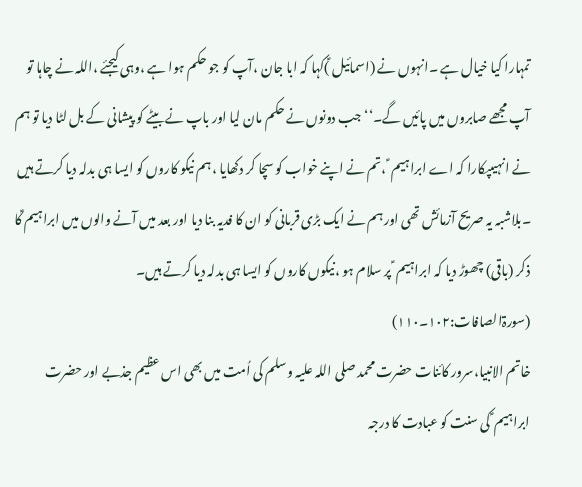تمہارا کیا خیال ہے ۔انہوں نے (اسمائیل ؑ)کہا کہ ابا جان ،آپ کو جو حکم ہوا ہے ،وہی کیجئے ،اللہ نے چاہا تو آپ مجھے صابروں میں پائیں گے۔‘‘جب دونوں نے حکم مان لیا اور باپ نے بیٹے کو پیشانی کے بل لٹا دیا تو ہم نے انہیںپکارا کہ اے ابراہیم ؑ ،تم نے اپنے خواب کو سچا کر دکھایا ،ہم نیکو کاروں کو ایسا ہی بدلہ دیا کرتے ہیں ۔بلاشبہ یہ صریح آزمائش تھی اور ہم نے ایک بڑی قربانی کو ان کا فدیہ بنا دیا اور بعد میں آنے والوں میں ابراہیم ؑکا ذکر (باقی) چھوڑ دیا کہ ابراہیم ؑ پر سلام ہو ،نیکوں کاروں کو ایسا ہی بدلہ دیا کرتے ہیں۔ (سورۃالصافات:۱۰۲۔۱۱۰)
خاتم الانبیا،سرور کائنات حضرت محمد صلی اللہ علیہ وسلم کی اُمت میں بھی اس عظیم جذبے اور حضرت ابراہیم ؑ کی سنت کو عبادت کا درجہ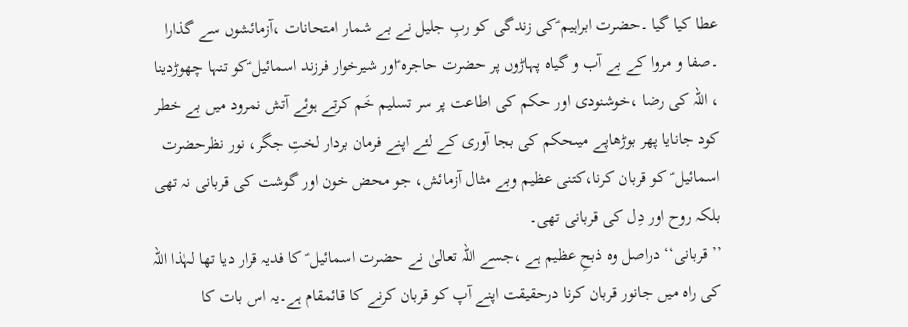عطا کیا گیا ۔حضرت ابراہیم ؑکی زندگی کو ربِ جلیل نے بے شمار امتحانات ،آزمائشوں سے گذارا ۔صفا و مروا کے بے آب و گیاہ پہاڑوں پر حضرت حاجرہ ؑاور شیرخوار فرزند اسمائیل ؑکو تنہا چھوڑدینا ، اللہ کی رضا ،خوشنودی اور حکم کی اطاعت پر سر تسلیم خَم کرتے ہوئے آتش نمرود میں بے خطر کود جانایا پھر بوڑھاپے میںحکم کی بجا آوری کے لئے اپنے فرمان بردار لختِ جگر، نور نظرحضرت اسمائیل ؑ کو قربان کرنا،کتنی عظیم وبے مثال آزمائش، جو محض خون اور گوشت کی قربانی نہ تھی بلکہ روح اور دِل کی قربانی تھی۔
’’قربانی‘‘ دراصل وہ ذبحِ عظیم ہے ،جسے اللہ تعالیٰ نے حضرت اسمائیل ؑ کا فدیہ قرار دیا تھا لہٰذا اللہ کی راہ میں جانور قربان کرنا درحقیقت اپنے آپ کو قربان کرنے کا قائمقام ہے۔یہ اس بات کا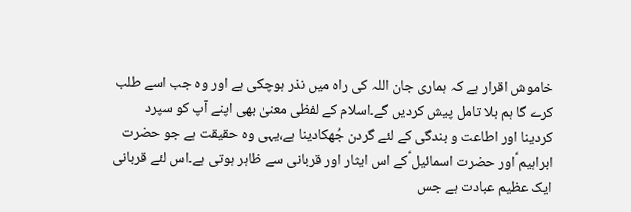خاموش اقرار ہے کہ ہماری جان اللہ کی راہ میں نذر ہوچکی ہے اور وہ جب اسے طلب کرے گا ہم بلا تامل پیش کردیں گے۔اسلام کے لفظی معنیٰ بھی اپنے آپ کو سپرد کردینا اور اطاعت و بندگی کے لئے گردن جُھکادینا ہے،یہی وہ حقیقت ہے جو حضرت ابراہیم ؑاور حضرت اسمائیل ؑکے اس ایثار اور قربانی سے ظاہر ہوتی ہے۔اس لئے قربانی ایک عظیم عبادت ہے جس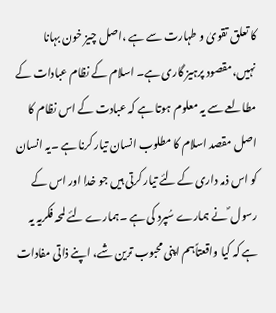کا تعلق تقویٰ و طہارت سے ہے ،اصل چیز خون بہانا نہیں،مقصود پرہیز گاری ہے۔ اسلام کے نظام عبادات کے مطالعے سے یہ معلوم ہوتا ہے کہ عبادت کے اس نظام کا اصل مقصد اسلام کا مطلوب انسان تیار کرنا ہے ۔یہ انسان کو اس ذمہ داری کے لئے تیار کرتی ہیں جو خدا اور اس کے رسول ؐ نے ہمارے سُپرد کی ہے ۔ہمارے لئے لمحہ فکریہ یہ ہے کہ کیا واقعتاًہم اپنی محبوب ترین شے، اپنے ذاتی مفادات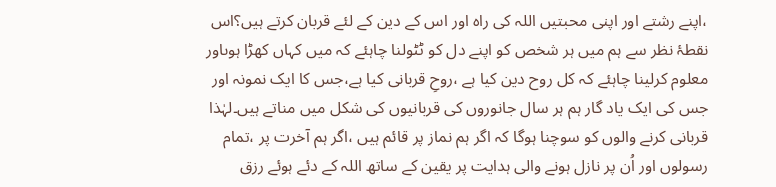،اپنے رشتے اور اپنی محبتیں اللہ کی راہ اور اس کے دین کے لئے قربان کرتے ہیں؟اس نقطۂ نظر سے ہم میں ہر شخص کو اپنے دل کو ٹٹولنا چاہئے کہ میں کہاں کھڑا ہوںاور معلوم کرلینا چاہئے کہ کل روح دین کیا ہے ،روحِ قربانی کیا ہے،جس کا ایک نمونہ اور جس کی ایک یاد گار ہم ہر سال جانوروں کی قربانیوں کی شکل میں مناتے ہیں۔لہٰذا قربانی کرنے والوں کو سوچنا ہوگا کہ اگر ہم نماز پر قائم ہیں ،اگر ہم آخرت پر ،تمام رسولوں اور اُن پر نازل ہونے والی ہدایت پر یقین کے ساتھ اللہ کے دئے ہوئے رزق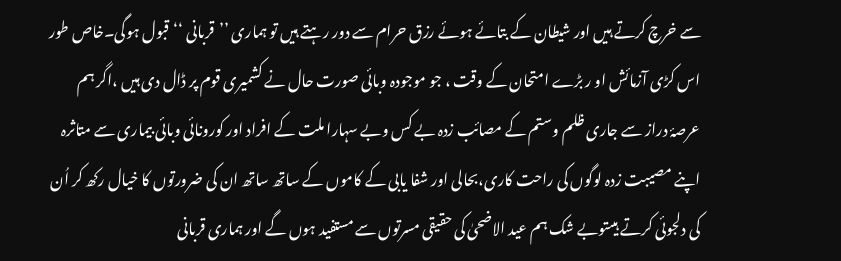سے خرچ کرتے ہیں اور شیطان کے بتائے ہوئے رزق حرام سے دور رہتے ہیں تو ہماری ’’قربانی ‘‘قبول ہوگی۔خاص طور اس کڑی آزمائش او ر بڑے امتحان کے وقت ، جو موجودہ وبائی صورت حال نے کشمیری قوم پر ڈال دی ہیں ،اگر ہم عرصۂ دراز سے جاری ظلم وستم کے مصائب زدہ بے کس وبے سہارا ملت کے افراد اور کورونائی وبائی بیماری سے متاثرہ اپنے مصیبت زدہ لوگوں کی راحت کاری،بحالی اور شفا یابی کے کاموں کے ساتھ ساتھ ان کی ضرورتوں کا خیال رکھ کر اُن کی دلجوئی کرتے ہیںتوبے شک ہم عید الاضحیٰ کی حقیقی مسرتوں سے مستفید ہوں گے اور ہماری قربانی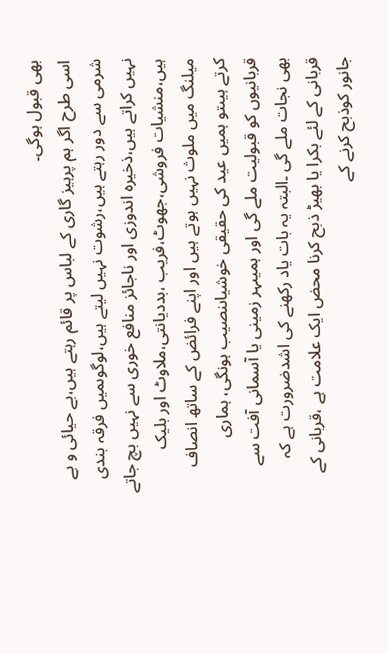بھی قبول ہوگی۔
اسی طرح اگر ہم پرہیز گاری کے لباس پر قائم رہتے ہیں،بے حیائی و بے شرمی سے دور رہتے ہیں،رشوت نہیں لیتے ہیں،لوگوںمیں فرقہ بندی نہیں کراتے ہیں،ذخیرہ اندوزی اور ناجائز منافع خوری سے نہیں بچ جاتے ہیں،منشیات فروشی،جھوٹ،فریب ،بددیانتی،ملاوٹ اور بلیک میلنگ میں ملوث نہیں ہوتے ہیں اور اپنے فرائض کے ساتھ انصاف کرتے ہیںتو ہمیں عید کی حقیقی خوشیاںنصیب ہونگی، ہماری قربانیوں کو قبولیت ملے گی اور ہمیںہر زمینی یا آسمانی آفت سے بھی نجات ملے گی ۔البتہ یہ بات یاد رکھنے کی اشدضرورت ہے کہ قربانی کے لئے بکرا یا بھیڑ ذبح کرنا محض ایک علامت ہے ،قربانی کے جانور کوذبح کرنے کے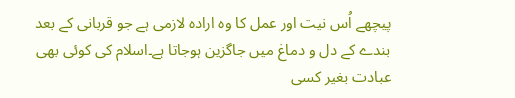پیچھے اُس نیت اور عمل کا وہ ارادہ لازمی ہے جو قربانی کے بعد بندے کے دل و دماغ میں جاگزین ہوجاتا ہے۔اسلام کی کوئی بھی عبادت بغیر کسی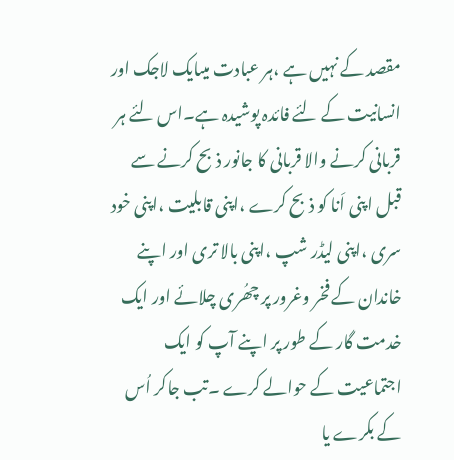مقصد کے نہیں ہے ،ہر عبادت میںایک لاجک اور انسانیت کے لئے فائدہ پوشیدہ ہے۔اس لئے ہر قربانی کرنے والا قربانی کا جانور ذبح کرنے سے قبل اپنی اَنا کو ذبح کرے ،اپنی قابلیت ،اپنی خود سری ،اپنی لیڈر شپ ،اپنی بالا تری اور اپنے خاندان کے فخر وغرور پر چھُری چلائے اور ایک خدمت گار کے طور پر اپنے آپ کو ایک اجتماعیت کے حوالے کرے ۔تب جاکر اُس کے بکرے یا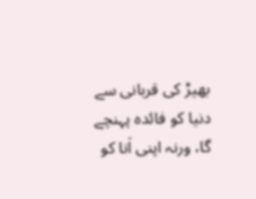بھیڑ کی قربانی سے دنیا کو فائدہ پہنچے گا، ورنہ اپنی اَنا کو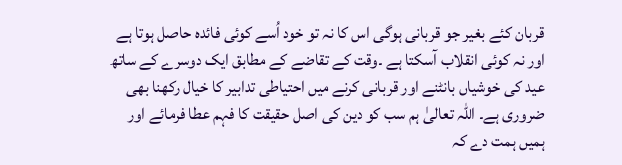قربان کئے بغیر جو قربانی ہوگی اس کا نہ تو خود اُسے کوئی فائدہ حاصل ہوتا ہے اور نہ کوئی انقلاب آسکتا ہے ۔وقت کے تقاضے کے مطابق ایک دوسرے کے ساتھ عید کی خوشیاں بانٹنے اور قربانی کرنے میں احتیاطی تدابیر کا خیال رکھنا بھی ضروری ہے۔ اللہ تعالیٰ ہم سب کو دین کی اصل حقیقت کا فہم عطا فرمائے اور ہمیں ہمت دے کہ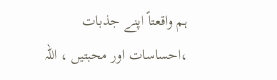ہم واقعتاً اپنے جذبات ،احساسات اور محبتیں ، اللہ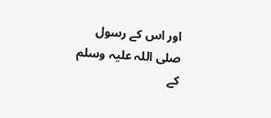اور اس کے رسول صلی اللہ علیہ وسلم کے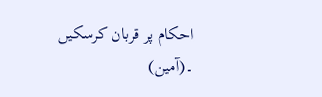احکام پر قربان کرسکیں ۔(آمین)